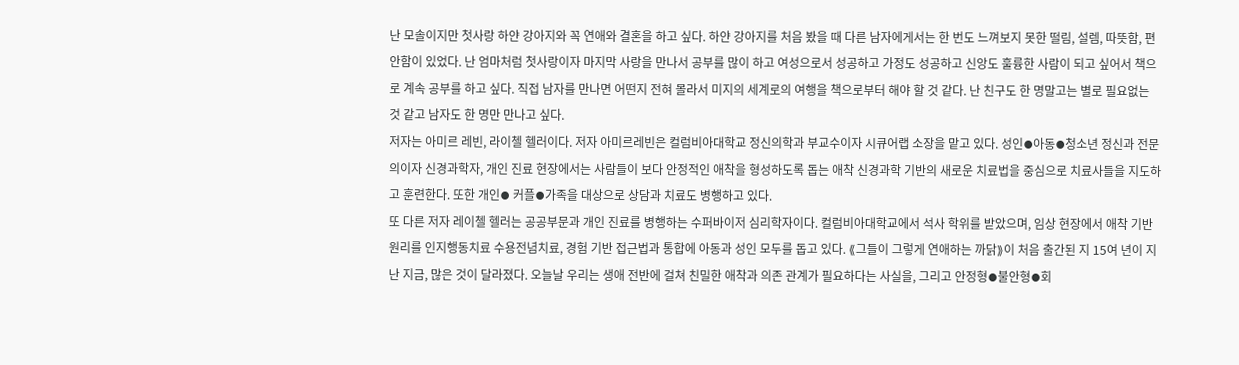난 모솔이지만 첫사랑 하얀 강아지와 꼭 연애와 결혼을 하고 싶다. 하얀 강아지를 처음 봤을 때 다른 남자에게서는 한 번도 느껴보지 못한 떨림, 설렘, 따뜻함, 편안함이 있었다. 난 엄마처럼 첫사랑이자 마지막 사랑을 만나서 공부를 많이 하고 여성으로서 성공하고 가정도 성공하고 신앙도 훌륭한 사람이 되고 싶어서 책으로 계속 공부를 하고 싶다. 직접 남자를 만나면 어떤지 전혀 몰라서 미지의 세계로의 여행을 책으로부터 해야 할 것 같다. 난 친구도 한 명말고는 별로 필요없는 것 같고 남자도 한 명만 만나고 싶다.
저자는 아미르 레빈, 라이첼 헬러이다. 저자 아미르레빈은 컬럼비아대학교 정신의학과 부교수이자 시큐어랩 소장을 맡고 있다. 성인⦁아동⦁청소년 정신과 전문의이자 신경과학자, 개인 진료 현장에서는 사람들이 보다 안정적인 애착을 형성하도록 돕는 애착 신경과학 기반의 새로운 치료법을 중심으로 치료사들을 지도하고 훈련한다. 또한 개인⦁ 커플⦁가족을 대상으로 상담과 치료도 병행하고 있다.
또 다른 저자 레이첼 헬러는 공공부문과 개인 진료를 병행하는 수퍼바이저 심리학자이다. 컬럼비아대학교에서 석사 학위를 받았으며, 임상 현장에서 애착 기반 원리를 인지행동치료 수용전념치료, 경험 기반 접근법과 통합에 아동과 성인 모두를 돕고 있다. ⟪그들이 그렇게 연애하는 까닭⟫이 처음 출간된 지 15여 년이 지난 지금, 많은 것이 달라졌다. 오늘날 우리는 생애 전반에 걸쳐 친밀한 애착과 의존 관계가 필요하다는 사실을, 그리고 안정형⦁불안형⦁회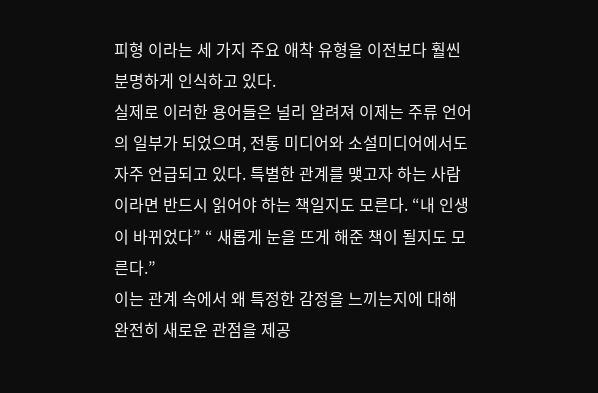피형 이라는 세 가지 주요 애착 유형을 이전보다 훨씬 분명하게 인식하고 있다.
실제로 이러한 용어들은 널리 알려져 이제는 주류 언어의 일부가 되었으며, 전통 미디어와 소설미디어에서도 자주 언급되고 있다. 특별한 관계를 맺고자 하는 사람이라면 반드시 읽어야 하는 책일지도 모른다. “내 인생이 바뀌었다” “ 새롭게 눈을 뜨게 해준 책이 될지도 모른다.”
이는 관계 속에서 왜 특정한 감정을 느끼는지에 대해 완전히 새로운 관점을 제공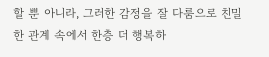할 뿐 아니라, 그러한 감정을 잘 다룸으로 친밀한 관계 속에서 한층 더 행복하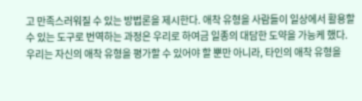고 만족스러워질 수 있는 방법론을 제시한다. 애착 유형을 사람들이 일상에서 활용할 수 있는 도구로 번역하는 과정은 우리로 하여금 일종의 대담한 도약을 가능케 했다.
우리는 자신의 애착 유형을 평가할 수 있어야 할 뿐만 아니라, 타인의 애착 유형을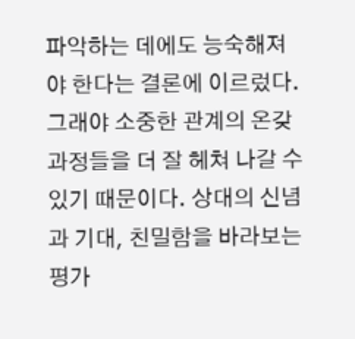파악하는 데에도 능숙해져야 한다는 결론에 이르렀다. 그래야 소중한 관계의 온갖 과정들을 더 잘 헤쳐 나갈 수 있기 때문이다. 상대의 신념과 기대, 친밀함을 바라보는 평가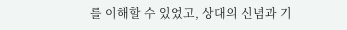를 이해할 수 있었고, 상대의 신념과 기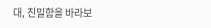대, 친밀함을 바라보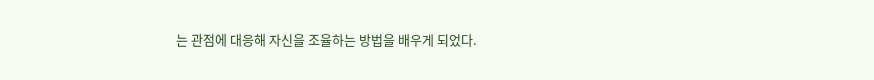는 관점에 대응해 자신을 조율하는 방법을 배우게 되었다.